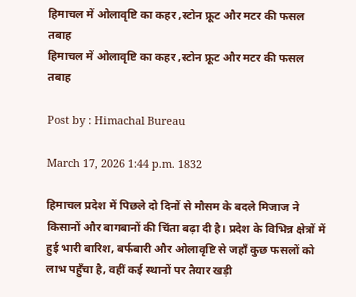हिमाचल में ओलावृष्टि का कहर ,स्टोन फ्रूट और मटर की फसल तबाह
हिमाचल में ओलावृष्टि का कहर ,स्टोन फ्रूट और मटर की फसल तबाह

Post by : Himachal Bureau

March 17, 2026 1:44 p.m. 1832

हिमाचल प्रदेश में पिछले दो दिनों से मौसम के बदले मिजाज ने किसानों और बागबानों की चिंता बढ़ा दी है। प्रदेश के विभिन्न क्षेत्रों में हुई भारी बारिश, बर्फबारी और ओलावृष्टि से जहाँ कुछ फसलों को लाभ पहुँचा है, वहीं कई स्थानों पर तैयार खड़ी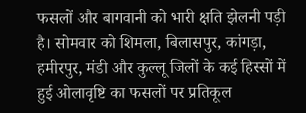फसलों और बागवानी को भारी क्षति झेलनी पड़ी है। सोमवार को शिमला, बिलासपुर, कांगड़ा, हमीरपुर, मंडी और कुल्लू जिलों के कई हिस्सों में हुई ओलावृष्टि का फसलों पर प्रतिकूल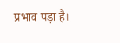प्रभाव पड़ा है।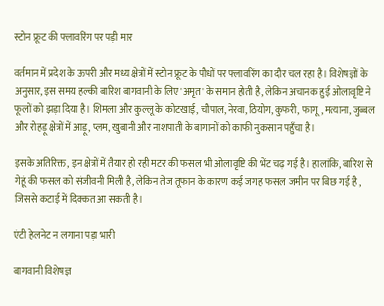स्टोन फ्रूट की फ्लावरिंग पर पड़ी मार

वर्तमान में प्रदेश के ऊपरी और मध्य क्षेत्रों में स्टोन फ्रूट के पौधों पर फ्लावरिंग का दौर चल रहा है। विशेषज्ञों के अनुसार, इस समय हल्की बारिश बागवानी के लिए 'अमृत' के समान होती है, लेकिन अचानक हुई ओलावृष्टि ने फूलों को झड़ा दिया है। शिमला और कुल्लू के कोटखाई, चौपाल, नेरवा, ठियोग, कुफरी, फागू, मत्याना, जुब्बल और रोहड़ू क्षेत्रों में आड़ू, प्लम, खुबानी और नाशपाती के बागानों को काफी नुकसान पहुँचा है।

इसके अतिरिक्त, इन क्षेत्रों में तैयार हो रही मटर की फसल भी ओलावृष्टि की भेंट चढ़ गई है। हालांकि, बारिश से गेहूं की फसल को संजीवनी मिली है, लेकिन तेज तूफान के कारण कई जगह फसल जमीन पर बिछ गई है , जिससे कटाई में दिक्कत आ सकती है।

एंटी हेलनेट न लगाना पड़ा भारी

बागवानी विशेषज्ञ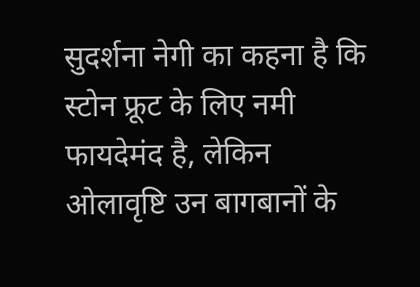सुदर्शना नेगी का कहना है कि स्टोन फ्रूट के लिए नमी फायदेमंद है, लेकिन ओलावृष्टि उन बागबानों के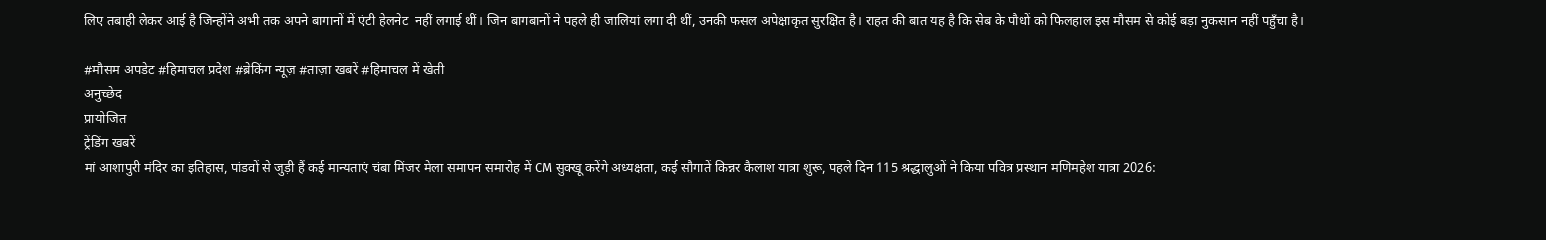लिए तबाही लेकर आई है जिन्होंने अभी तक अपने बागानों में एंटी हेलनेट  नहीं लगाई थीं। जिन बागबानों ने पहले ही जालियां लगा दी थीं, उनकी फसल अपेक्षाकृत सुरक्षित है। राहत की बात यह है कि सेब के पौधों को फिलहाल इस मौसम से कोई बड़ा नुकसान नहीं पहुँचा है।

#मौसम अपडेट #हिमाचल प्रदेश #ब्रेकिंग न्यूज़ #ताज़ा खबरें #हिमाचल में खेती
अनुच्छेद
प्रायोजित
ट्रेंडिंग खबरें
मां आशापुरी मंदिर का इतिहास, पांडवों से जुड़ी हैं कई मान्यताएं चंबा मिंजर मेला समापन समारोह में CM सुक्खू करेंगे अध्यक्षता, कई सौगातें किन्नर कैलाश यात्रा शुरू, पहले दिन 115 श्रद्धालुओं ने किया पवित्र प्रस्थान मणिमहेश यात्रा 2026: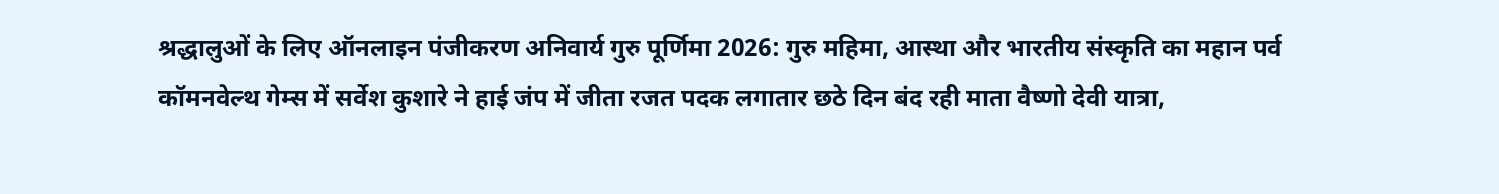श्रद्धालुओं के लिए ऑनलाइन पंजीकरण अनिवार्य गुरु पूर्णिमा 2026: गुरु महिमा, आस्था और भारतीय संस्कृति का महान पर्व कॉमनवेल्थ गेम्स में सर्वेश कुशारे ने हाई जंप में जीता रजत पदक लगातार छठे दिन बंद रही माता वैष्णो देवी यात्रा,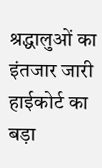श्रद्धालुओं का इंतजार जारी हाईकोर्ट का बड़ा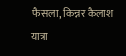फैसला, किन्नर कैलाश यात्रा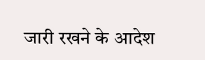जारी रखने के आदेश